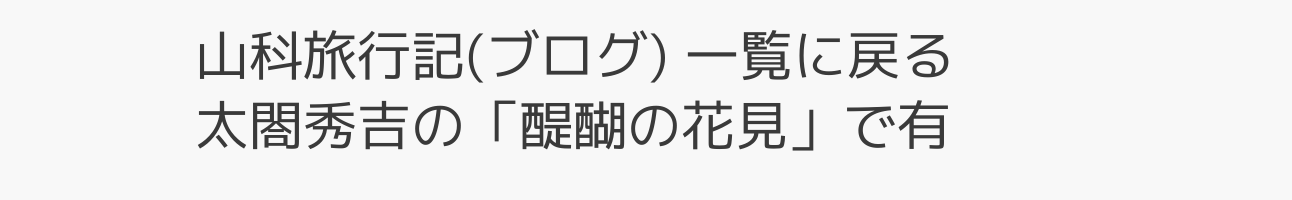山科旅行記(ブログ) 一覧に戻る
太閤秀吉の「醍醐の花見」で有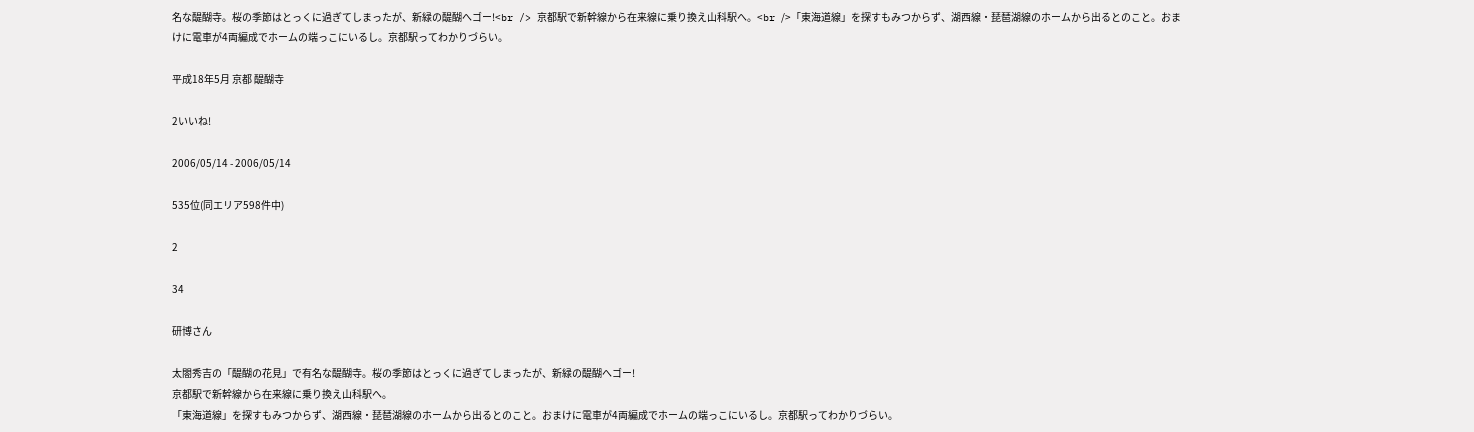名な醍醐寺。桜の季節はとっくに過ぎてしまったが、新緑の醍醐へゴー!<br /> 京都駅で新幹線から在来線に乗り換え山科駅へ。<br />「東海道線」を探すもみつからず、湖西線・琵琶湖線のホームから出るとのこと。おまけに電車が4両編成でホームの端っこにいるし。京都駅ってわかりづらい。

平成18年5月 京都 醍醐寺

2いいね!

2006/05/14 - 2006/05/14

535位(同エリア598件中)

2

34

研博さん

太閤秀吉の「醍醐の花見」で有名な醍醐寺。桜の季節はとっくに過ぎてしまったが、新緑の醍醐へゴー!
京都駅で新幹線から在来線に乗り換え山科駅へ。
「東海道線」を探すもみつからず、湖西線・琵琶湖線のホームから出るとのこと。おまけに電車が4両編成でホームの端っこにいるし。京都駅ってわかりづらい。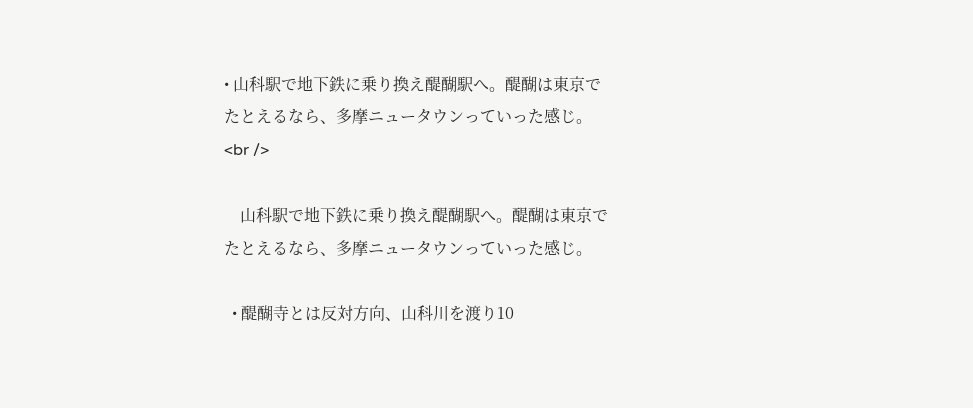• 山科駅で地下鉄に乗り換え醍醐駅へ。醍醐は東京でたとえるなら、多摩ニュータウンっていった感じ。<br />

    山科駅で地下鉄に乗り換え醍醐駅へ。醍醐は東京でたとえるなら、多摩ニュータウンっていった感じ。

  • 醍醐寺とは反対方向、山科川を渡り10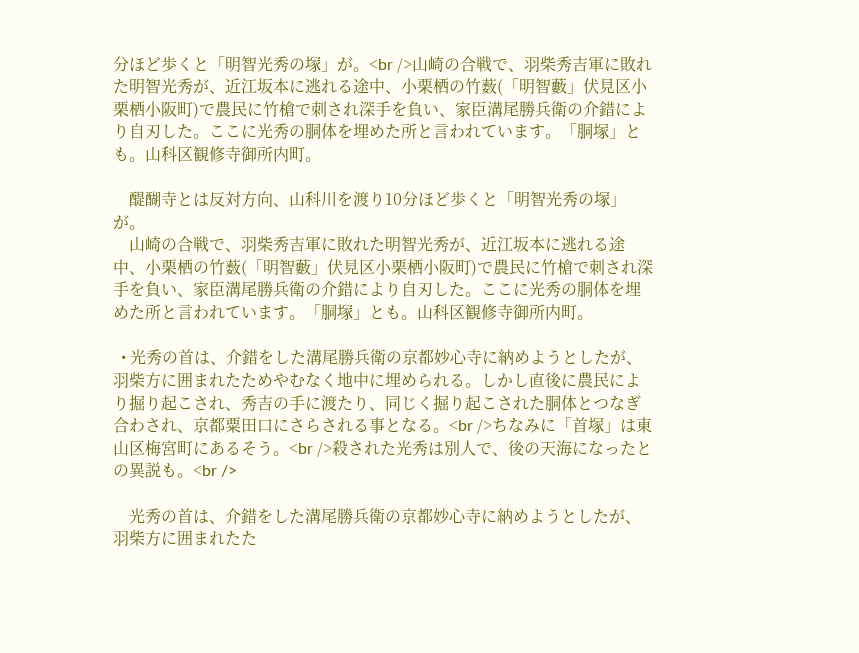分ほど歩くと「明智光秀の塚」が。<br />山崎の合戦で、羽柴秀吉軍に敗れた明智光秀が、近江坂本に逃れる途中、小栗栖の竹薮(「明智藪」伏見区小栗栖小阪町)で農民に竹槍で刺され深手を負い、家臣溝尾勝兵衛の介錯により自刃した。ここに光秀の胴体を埋めた所と言われています。「胴塚」とも。山科区観修寺御所内町。

    醍醐寺とは反対方向、山科川を渡り10分ほど歩くと「明智光秀の塚」が。
    山崎の合戦で、羽柴秀吉軍に敗れた明智光秀が、近江坂本に逃れる途中、小栗栖の竹薮(「明智藪」伏見区小栗栖小阪町)で農民に竹槍で刺され深手を負い、家臣溝尾勝兵衛の介錯により自刃した。ここに光秀の胴体を埋めた所と言われています。「胴塚」とも。山科区観修寺御所内町。

  • 光秀の首は、介錯をした溝尾勝兵衛の京都妙心寺に納めようとしたが、羽柴方に囲まれたためやむなく地中に埋められる。しかし直後に農民により掘り起こされ、秀吉の手に渡たり、同じく掘り起こされた胴体とつなぎ合わされ、京都粟田口にさらされる事となる。<br />ちなみに「首塚」は東山区梅宮町にあるそう。<br />殺された光秀は別人で、後の天海になったとの異説も。<br />

    光秀の首は、介錯をした溝尾勝兵衛の京都妙心寺に納めようとしたが、羽柴方に囲まれたた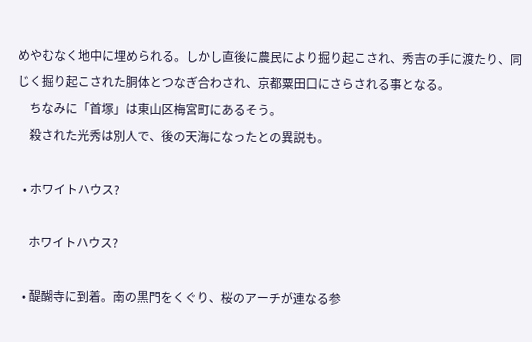めやむなく地中に埋められる。しかし直後に農民により掘り起こされ、秀吉の手に渡たり、同じく掘り起こされた胴体とつなぎ合わされ、京都粟田口にさらされる事となる。
    ちなみに「首塚」は東山区梅宮町にあるそう。
    殺された光秀は別人で、後の天海になったとの異説も。

  • ホワイトハウス?

    ホワイトハウス?

  • 醍醐寺に到着。南の黒門をくぐり、桜のアーチが連なる参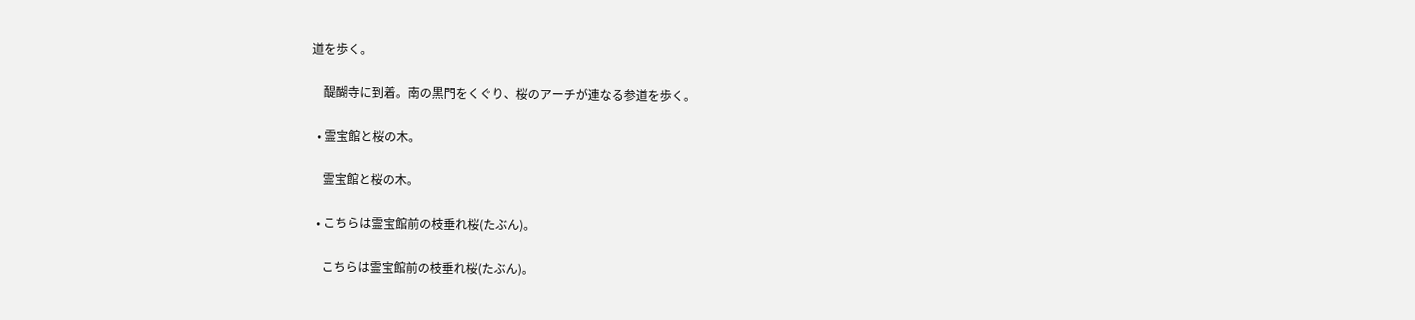道を歩く。

    醍醐寺に到着。南の黒門をくぐり、桜のアーチが連なる参道を歩く。

  • 霊宝館と桜の木。

    霊宝館と桜の木。

  • こちらは霊宝館前の枝垂れ桜(たぶん)。

    こちらは霊宝館前の枝垂れ桜(たぶん)。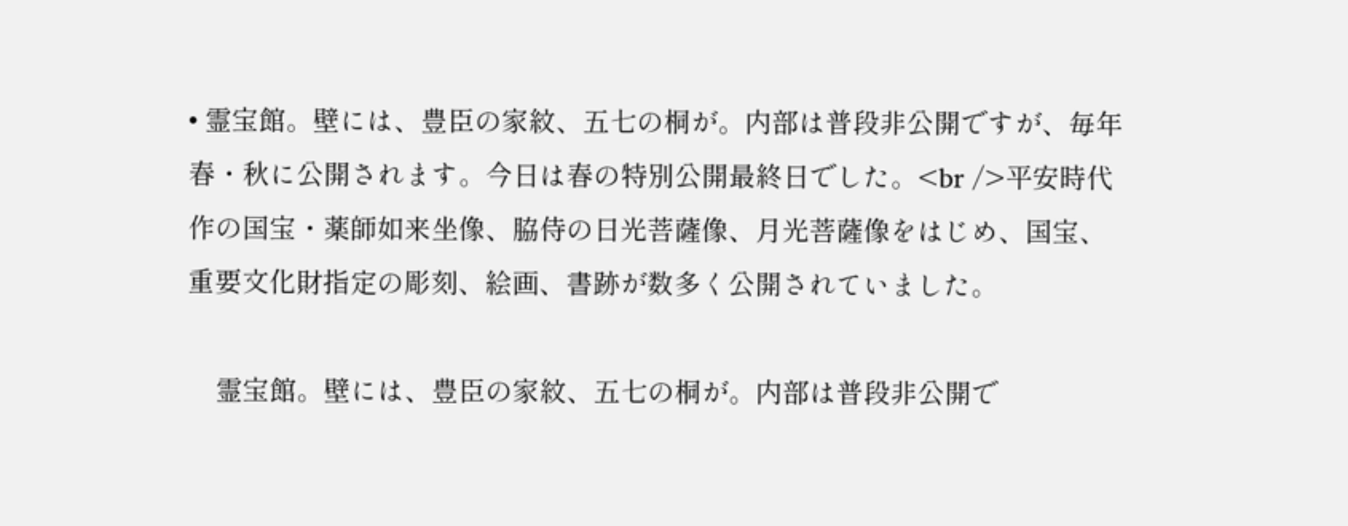• 霊宝館。壁には、豊臣の家紋、五七の桐が。内部は普段非公開ですが、毎年春・秋に公開されます。今日は春の特別公開最終日でした。<br />平安時代作の国宝・薬師如来坐像、脇侍の日光菩薩像、月光菩薩像をはじめ、国宝、重要文化財指定の彫刻、絵画、書跡が数多く公開されていました。

    霊宝館。壁には、豊臣の家紋、五七の桐が。内部は普段非公開で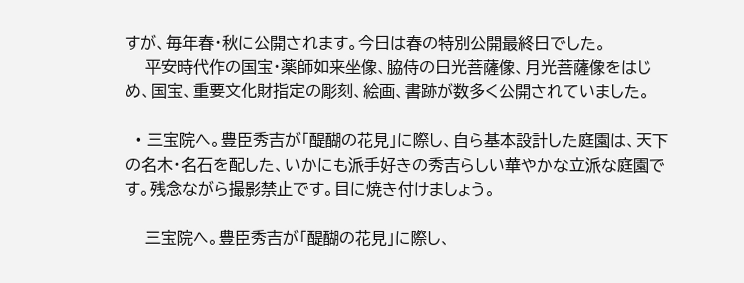すが、毎年春・秋に公開されます。今日は春の特別公開最終日でした。
    平安時代作の国宝・薬師如来坐像、脇侍の日光菩薩像、月光菩薩像をはじめ、国宝、重要文化財指定の彫刻、絵画、書跡が数多く公開されていました。

  • 三宝院へ。豊臣秀吉が「醍醐の花見」に際し、自ら基本設計した庭園は、天下の名木・名石を配した、いかにも派手好きの秀吉らしい華やかな立派な庭園です。残念ながら撮影禁止です。目に焼き付けましょう。

    三宝院へ。豊臣秀吉が「醍醐の花見」に際し、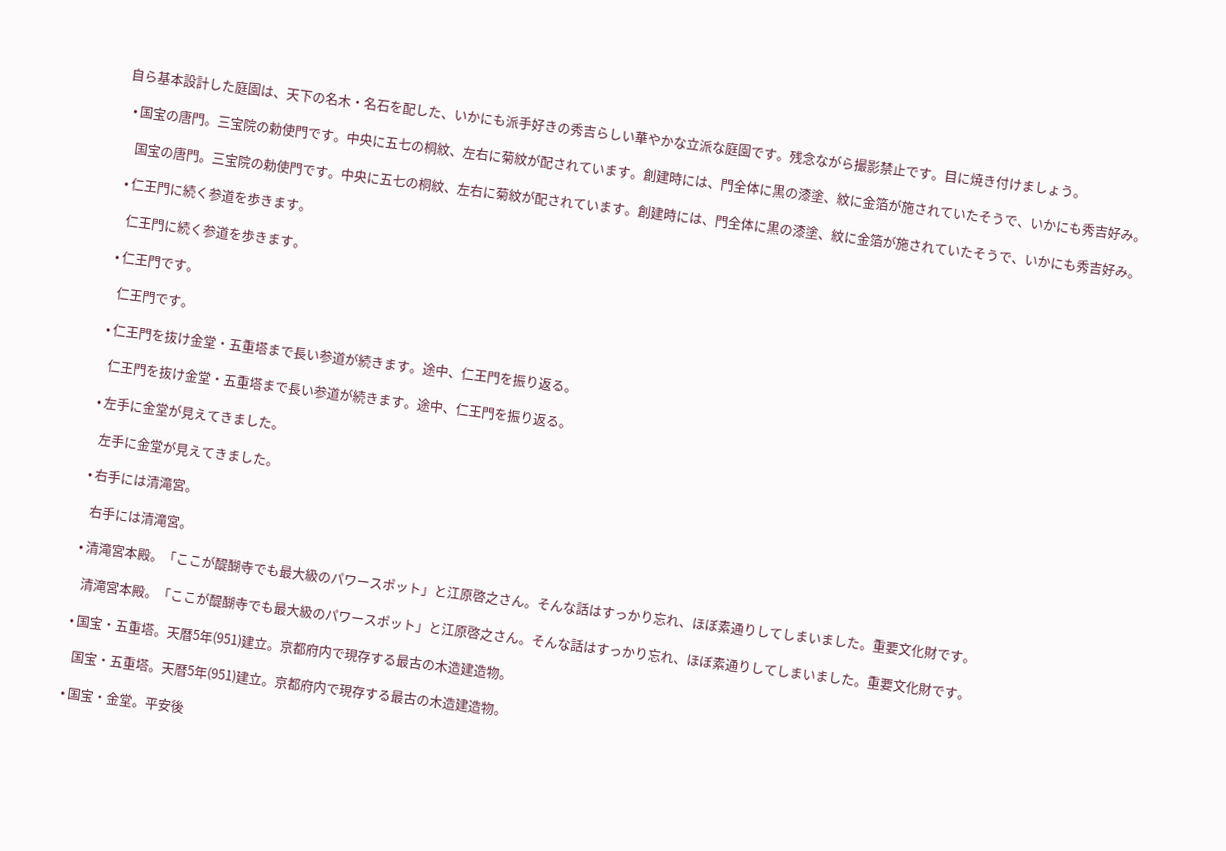自ら基本設計した庭園は、天下の名木・名石を配した、いかにも派手好きの秀吉らしい華やかな立派な庭園です。残念ながら撮影禁止です。目に焼き付けましょう。

  • 国宝の唐門。三宝院の勅使門です。中央に五七の桐紋、左右に菊紋が配されています。創建時には、門全体に黒の漆塗、紋に金箔が施されていたそうで、いかにも秀吉好み。

    国宝の唐門。三宝院の勅使門です。中央に五七の桐紋、左右に菊紋が配されています。創建時には、門全体に黒の漆塗、紋に金箔が施されていたそうで、いかにも秀吉好み。

  • 仁王門に続く参道を歩きます。

    仁王門に続く参道を歩きます。

  • 仁王門です。

    仁王門です。

  • 仁王門を抜け金堂・五重塔まで長い参道が続きます。途中、仁王門を振り返る。

    仁王門を抜け金堂・五重塔まで長い参道が続きます。途中、仁王門を振り返る。

  • 左手に金堂が見えてきました。

    左手に金堂が見えてきました。

  • 右手には清滝宮。

    右手には清滝宮。

  • 清滝宮本殿。「ここが醍醐寺でも最大級のパワースポット」と江原啓之さん。そんな話はすっかり忘れ、ほぼ素通りしてしまいました。重要文化財です。

    清滝宮本殿。「ここが醍醐寺でも最大級のパワースポット」と江原啓之さん。そんな話はすっかり忘れ、ほぼ素通りしてしまいました。重要文化財です。

  • 国宝・五重塔。天暦5年(951)建立。京都府内で現存する最古の木造建造物。

    国宝・五重塔。天暦5年(951)建立。京都府内で現存する最古の木造建造物。

  • 国宝・金堂。平安後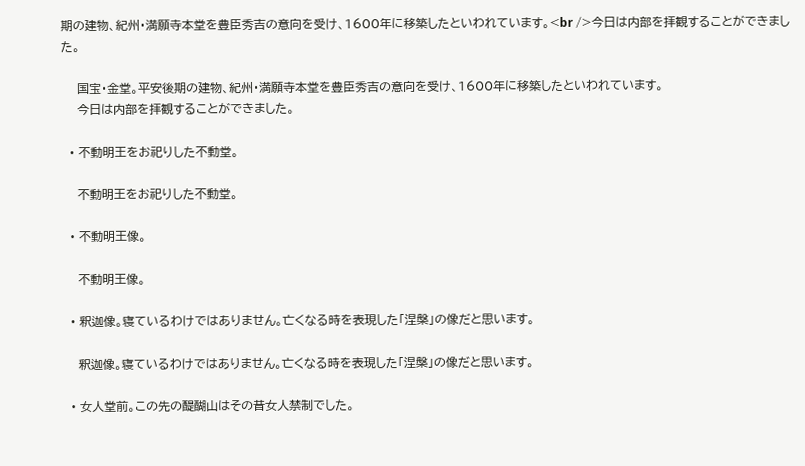期の建物、紀州・満願寺本堂を豊臣秀吉の意向を受け、1600年に移築したといわれています。<br />今日は内部を拝観することができました。

    国宝・金堂。平安後期の建物、紀州・満願寺本堂を豊臣秀吉の意向を受け、1600年に移築したといわれています。
    今日は内部を拝観することができました。

  • 不動明王をお祀りした不動堂。

    不動明王をお祀りした不動堂。

  • 不動明王像。

    不動明王像。

  • 釈迦像。寝ているわけではありません。亡くなる時を表現した「涅槃」の像だと思います。

    釈迦像。寝ているわけではありません。亡くなる時を表現した「涅槃」の像だと思います。

  • 女人堂前。この先の醍醐山はその昔女人禁制でした。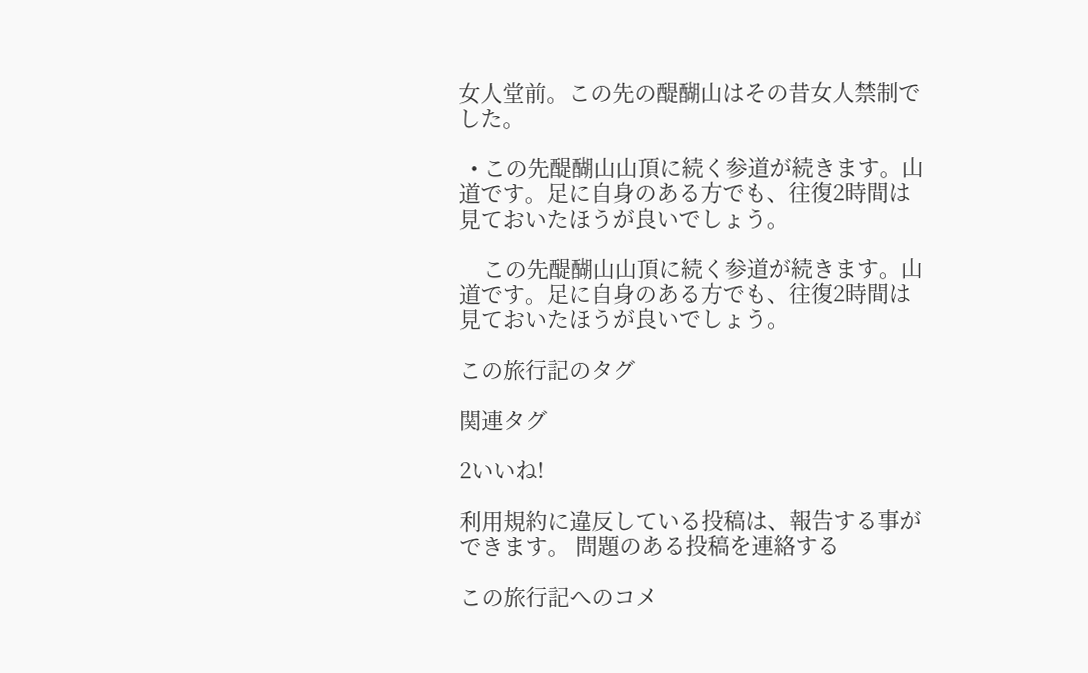女人堂前。この先の醍醐山はその昔女人禁制でした。

  • この先醍醐山山頂に続く参道が続きます。山道です。足に自身のある方でも、往復2時間は見ておいたほうが良いでしょう。

    この先醍醐山山頂に続く参道が続きます。山道です。足に自身のある方でも、往復2時間は見ておいたほうが良いでしょう。

この旅行記のタグ

関連タグ

2いいね!

利用規約に違反している投稿は、報告する事ができます。 問題のある投稿を連絡する

この旅行記へのコメ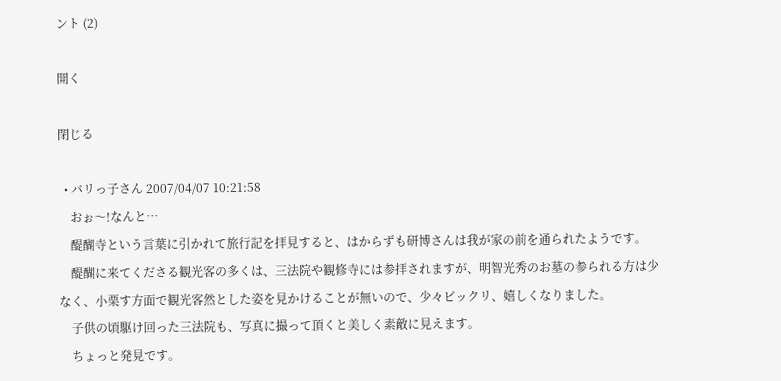ント (2)

開く

閉じる

  • バリっ子さん 2007/04/07 10:21:58
    おぉ〜!なんと…
    醍醐寺という言葉に引かれて旅行記を拝見すると、はからずも研博さんは我が家の前を通られたようです。
    醍醐に来てくださる観光客の多くは、三法院や観修寺には参拝されますが、明智光秀のお墓の参られる方は少なく、小栗す方面で観光客然とした姿を見かけることが無いので、少々ビックリ、嬉しくなりました。
    子供の頃駆け回った三法院も、写真に撮って頂くと美しく素敵に見えます。
    ちょっと発見です。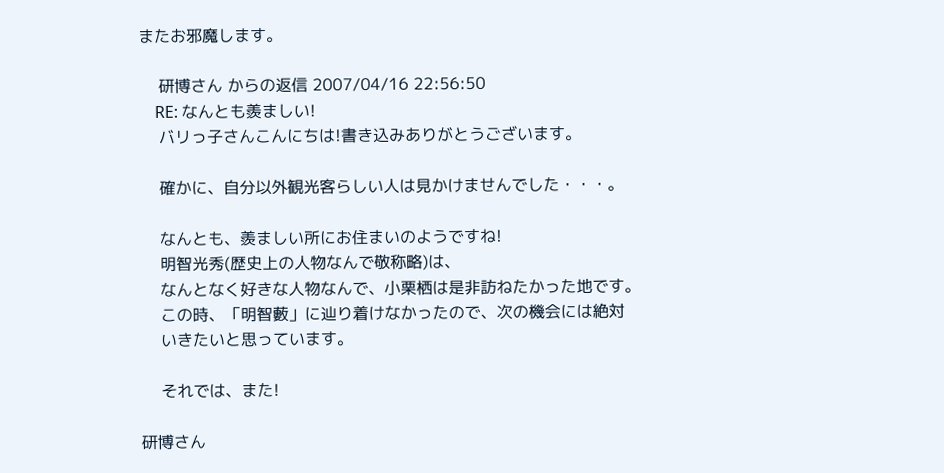またお邪魔します。

    研博さん からの返信 2007/04/16 22:56:50
    RE: なんとも羨ましい!
    バリっ子さんこんにちは!書き込みありがとうございます。

    確かに、自分以外観光客らしい人は見かけませんでした・・・。

    なんとも、羨ましい所にお住まいのようですね!
    明智光秀(歴史上の人物なんで敬称略)は、
    なんとなく好きな人物なんで、小栗栖は是非訪ねたかった地です。
    この時、「明智藪」に辿り着けなかったので、次の機会には絶対
    いきたいと思っています。

    それでは、また!

研博さん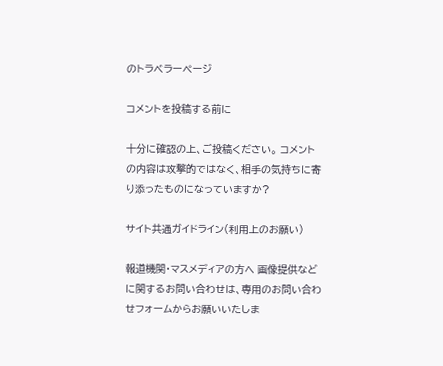のトラベラーページ

コメントを投稿する前に

十分に確認の上、ご投稿ください。 コメントの内容は攻撃的ではなく、相手の気持ちに寄り添ったものになっていますか?

サイト共通ガイドライン(利用上のお願い)

報道機関・マスメディアの方へ 画像提供などに関するお問い合わせは、専用のお問い合わせフォームからお願いいたしま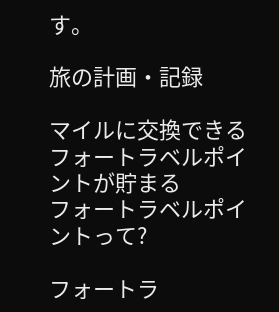す。

旅の計画・記録

マイルに交換できるフォートラベルポイントが貯まる
フォートラベルポイントって?

フォートラ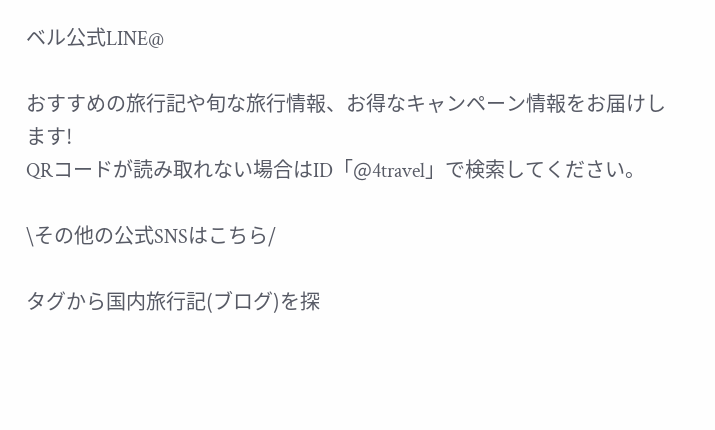ベル公式LINE@

おすすめの旅行記や旬な旅行情報、お得なキャンペーン情報をお届けします!
QRコードが読み取れない場合はID「@4travel」で検索してください。

\その他の公式SNSはこちら/

タグから国内旅行記(ブログ)を探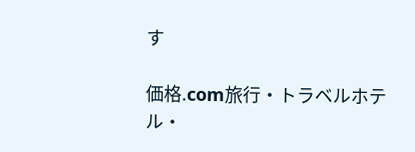す

価格.com旅行・トラベルホテル・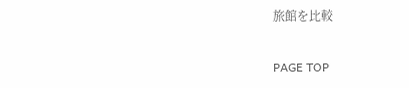旅館を比較

PAGE TOP